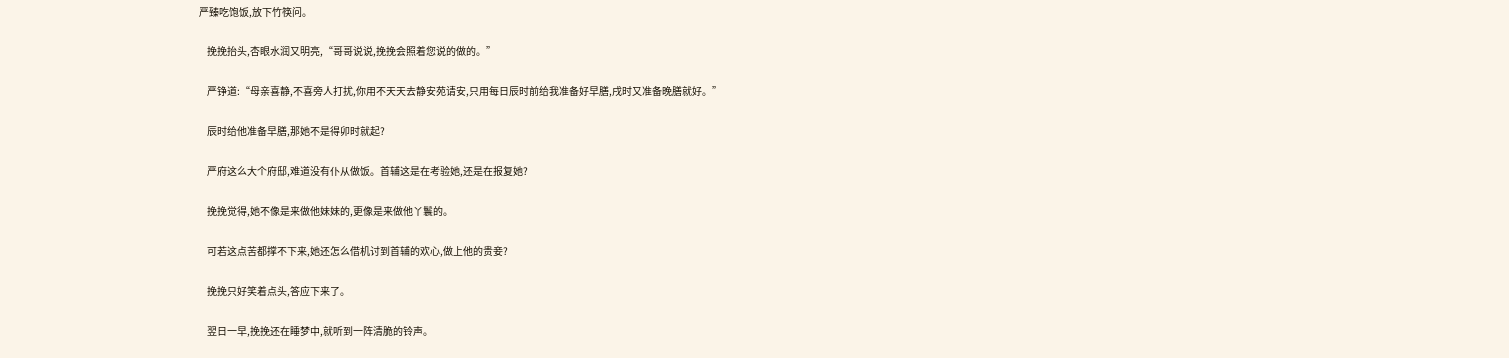严臻吃饱饭,放下竹筷问。

    挽挽抬头,杏眼水润又明亮,“哥哥说说,挽挽会照着您说的做的。”

    严铮道:“母亲喜静,不喜旁人打扰,你用不天天去静安苑请安,只用每日辰时前给我准备好早膳,戌时又准备晚膳就好。”

    辰时给他准备早膳,那她不是得卯时就起?

    严府这么大个府邸,难道没有仆从做饭。首辅这是在考验她,还是在报复她?

    挽挽觉得,她不像是来做他妹妹的,更像是来做他丫鬟的。

    可若这点苦都撑不下来,她还怎么借机讨到首辅的欢心,做上他的贵妾?

    挽挽只好笑着点头,答应下来了。

    翌日一早,挽挽还在睡梦中,就听到一阵清脆的铃声。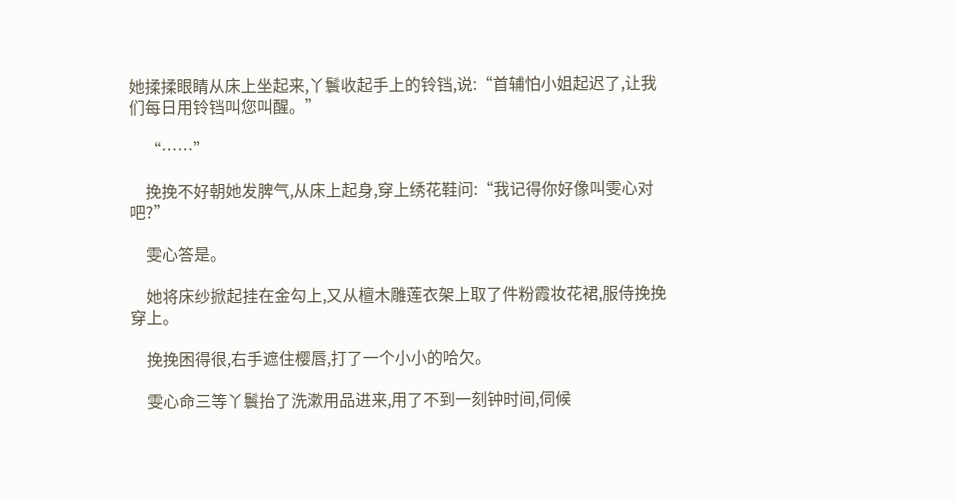她揉揉眼睛从床上坐起来,丫鬟收起手上的铃铛,说:“首辅怕小姐起迟了,让我们每日用铃铛叫您叫醒。”

    “……”

    挽挽不好朝她发脾气,从床上起身,穿上绣花鞋问:“我记得你好像叫雯心对吧?”

    雯心答是。

    她将床纱掀起挂在金勾上,又从檀木雕莲衣架上取了件粉霞妆花裙,服侍挽挽穿上。

    挽挽困得很,右手遮住樱唇,打了一个小小的哈欠。

    雯心命三等丫鬟抬了洗漱用品进来,用了不到一刻钟时间,伺候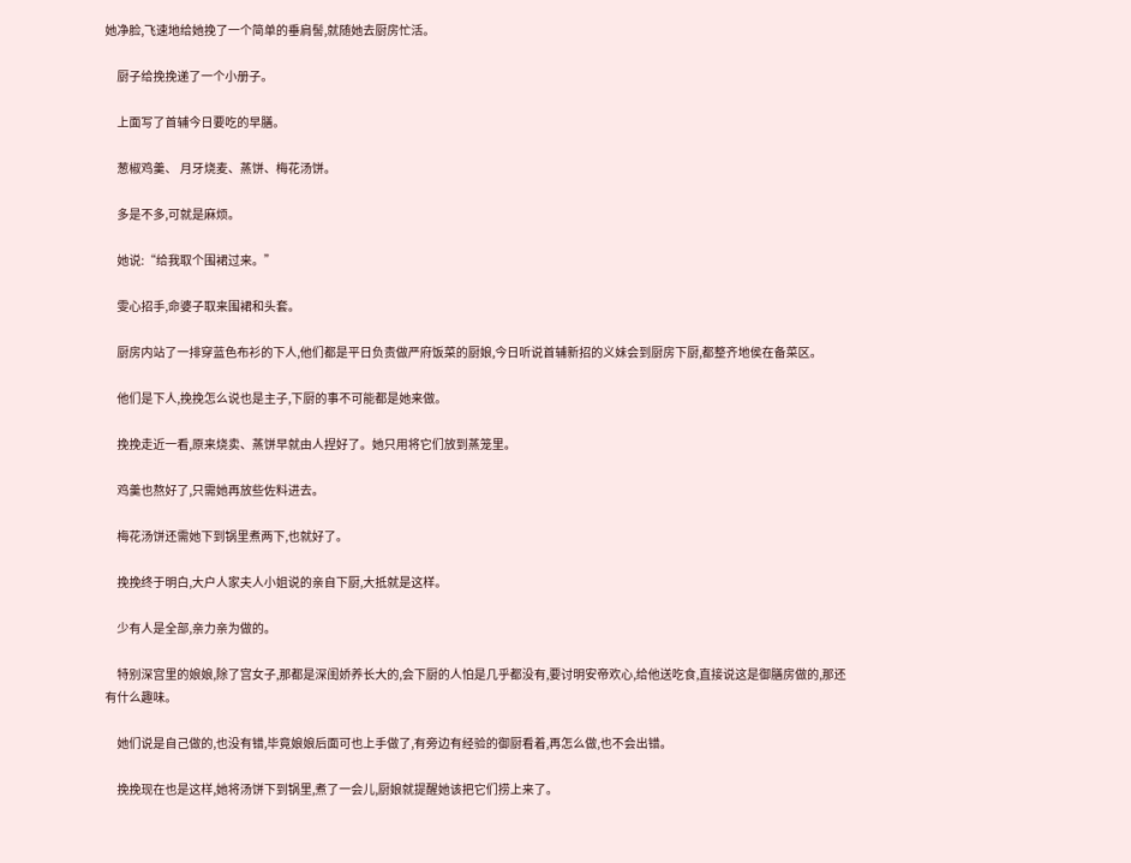她净脸,飞速地给她挽了一个简单的垂肩髻,就随她去厨房忙活。

    厨子给挽挽递了一个小册子。

    上面写了首辅今日要吃的早膳。

    葱椒鸡羹、 月牙烧麦、蒸饼、梅花汤饼。

    多是不多,可就是麻烦。

    她说:“给我取个围裙过来。”

    雯心招手,命婆子取来围裙和头套。

    厨房内站了一排穿蓝色布衫的下人,他们都是平日负责做严府饭菜的厨娘,今日听说首辅新招的义妹会到厨房下厨,都整齐地侯在备菜区。

    他们是下人,挽挽怎么说也是主子,下厨的事不可能都是她来做。

    挽挽走近一看,原来烧卖、蒸饼早就由人捏好了。她只用将它们放到蒸笼里。

    鸡羹也熬好了,只需她再放些佐料进去。

    梅花汤饼还需她下到锅里煮两下,也就好了。

    挽挽终于明白,大户人家夫人小姐说的亲自下厨,大抵就是这样。

    少有人是全部,亲力亲为做的。

    特别深宫里的娘娘,除了宫女子,那都是深闺娇养长大的,会下厨的人怕是几乎都没有,要讨明安帝欢心,给他送吃食,直接说这是御膳房做的,那还有什么趣味。

    她们说是自己做的,也没有错,毕竟娘娘后面可也上手做了,有旁边有经验的御厨看着,再怎么做,也不会出错。

    挽挽现在也是这样,她将汤饼下到锅里,煮了一会儿,厨娘就提醒她该把它们捞上来了。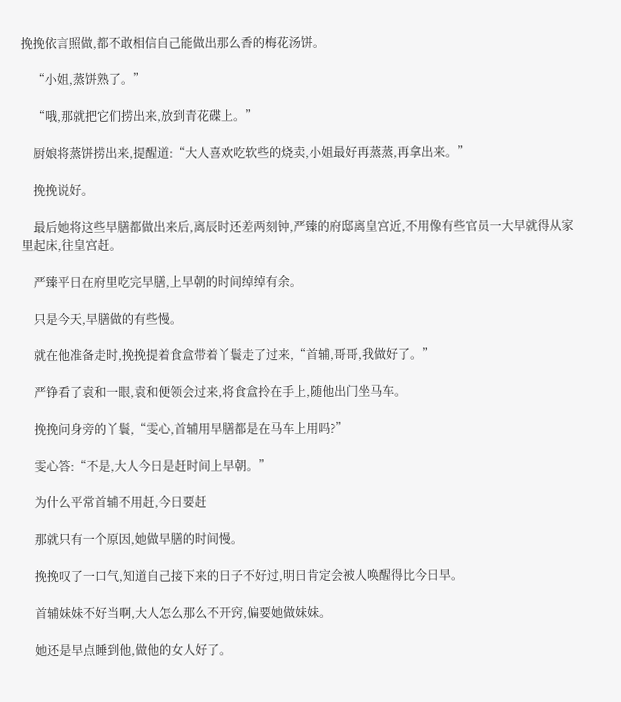挽挽依言照做,都不敢相信自己能做出那么香的梅花汤饼。

    “小姐,蒸饼熟了。”

    “哦,那就把它们捞出来,放到青花碟上。”

    厨娘将蒸饼捞出来,提醒道:“大人喜欢吃软些的烧卖,小姐最好再蒸蒸,再拿出来。”

    挽挽说好。

    最后她将这些早膳都做出来后,离辰时还差两刻钟,严臻的府邸离皇宫近,不用像有些官员一大早就得从家里起床,往皇宫赶。

    严臻平日在府里吃完早膳,上早朝的时间绰绰有余。

    只是今天,早膳做的有些慢。

    就在他准备走时,挽挽提着食盒带着丫鬟走了过来,“首辅,哥哥,我做好了。”

    严铮看了袁和一眼,袁和便领会过来,将食盒拎在手上,随他出门坐马车。

    挽挽问身旁的丫鬟,“雯心,首辅用早膳都是在马车上用吗?”

    雯心答:“不是,大人今日是赶时间上早朝。”

    为什么平常首辅不用赶,今日要赶

    那就只有一个原因,她做早膳的时间慢。

    挽挽叹了一口气,知道自己接下来的日子不好过,明日肯定会被人唤醒得比今日早。

    首辅妹妹不好当啊,大人怎么那么不开窍,偏要她做妹妹。

    她还是早点睡到他,做他的女人好了。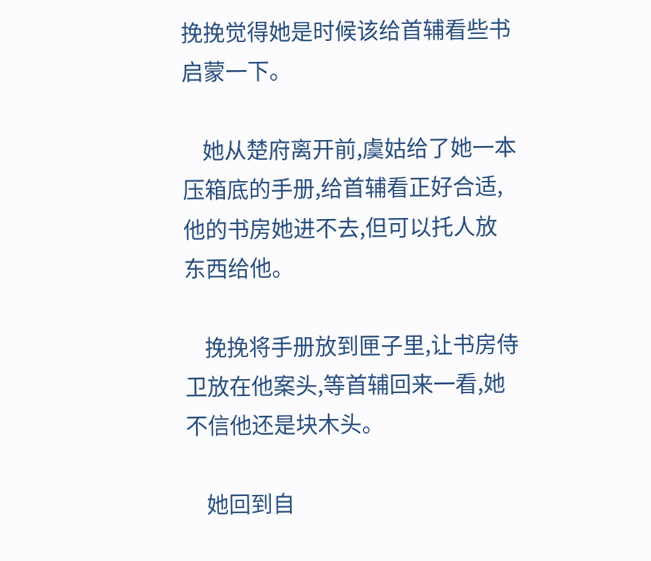挽挽觉得她是时候该给首辅看些书启蒙一下。

    她从楚府离开前,虞姑给了她一本压箱底的手册,给首辅看正好合适,他的书房她进不去,但可以托人放东西给他。

    挽挽将手册放到匣子里,让书房侍卫放在他案头,等首辅回来一看,她不信他还是块木头。

    她回到自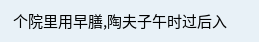个院里用早膳,陶夫子午时过后入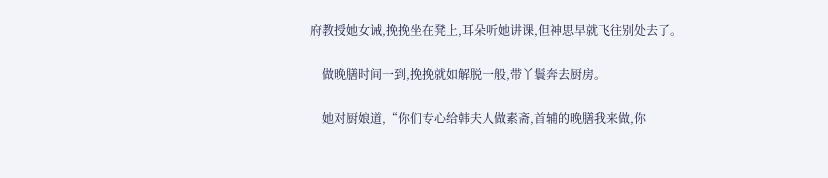府教授她女诫,挽挽坐在凳上,耳朵听她讲课,但神思早就飞往别处去了。

    做晚膳时间一到,挽挽就如解脱一般,带丫鬟奔去厨房。

    她对厨娘道,“你们专心给韩夫人做素斋,首辅的晚膳我来做,你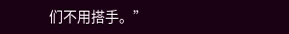们不用搭手。”